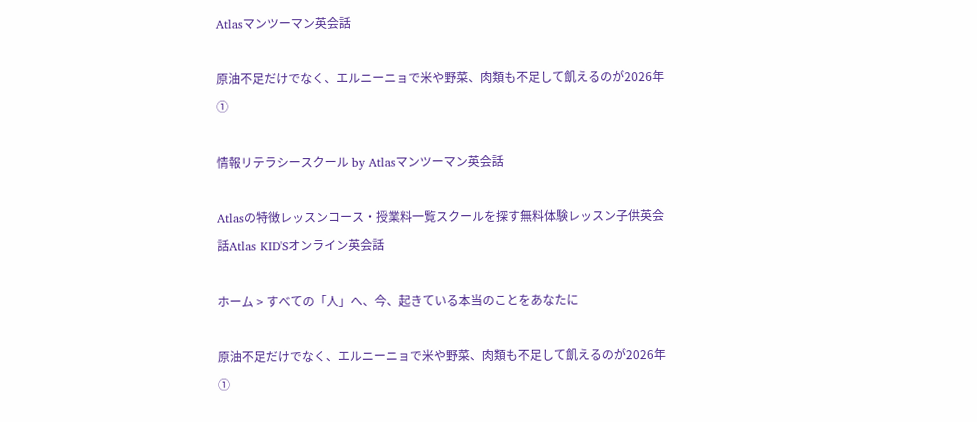Atlasマンツーマン英会話

原油不足だけでなく、エルニーニョで米や野菜、肉類も不足して飢えるのが2026年①

情報リテラシースクール by Atlasマンツーマン英会話

Atlasの特徴レッスンコース・授業料一覧スクールを探す無料体験レッスン子供英会話Atlas KID'Sオンライン英会話

ホーム > すべての「人」へ、今、起きている本当のことをあなたに

原油不足だけでなく、エルニーニョで米や野菜、肉類も不足して飢えるのが2026年①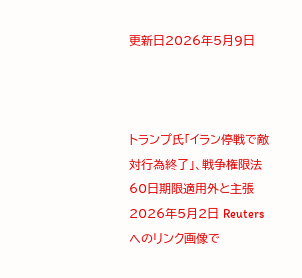更新日2026年5月9日



トランプ氏「イラン停戦で敵対行為終了」、戦争権限法60日期限適用外と主張
2026年5月2日 Reutersへのリンク画像で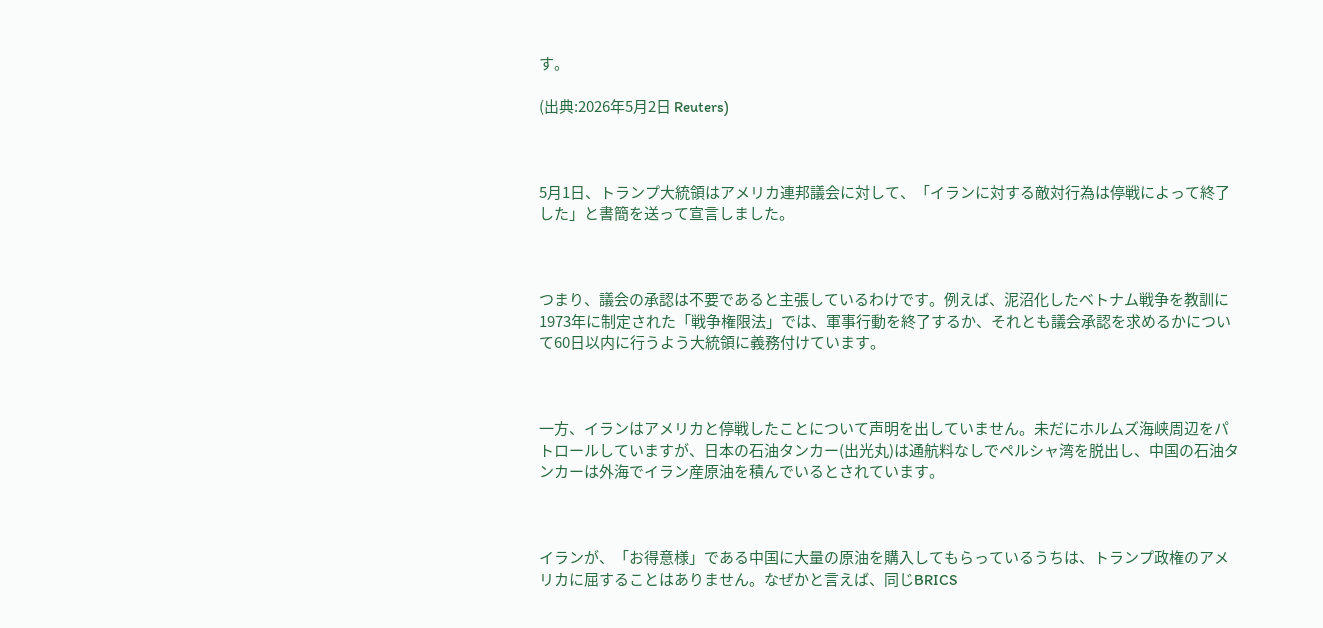す。

(出典:2026年5月2日 Reuters)



5月1日、トランプ大統領はアメリカ連邦議会に対して、「イランに対する敵対行為は停戦によって終了した」と書簡を送って宣言しました。



つまり、議会の承認は不要であると主張しているわけです。例えば、泥沼化したベトナム戦争を教訓に1973年に制定された「戦争権限法」では、軍事行動を終了するか、それとも議会承認を求めるかについて60日以内に行うよう大統領に義務付けています。



一方、イランはアメリカと停戦したことについて声明を出していません。未だにホルムズ海峡周辺をパトロールしていますが、日本の石油タンカー(出光丸)は通航料なしでペルシャ湾を脱出し、中国の石油タンカーは外海でイラン産原油を積んでいるとされています。



イランが、「お得意様」である中国に大量の原油を購入してもらっているうちは、トランプ政権のアメリカに屈することはありません。なぜかと言えば、同じBRICS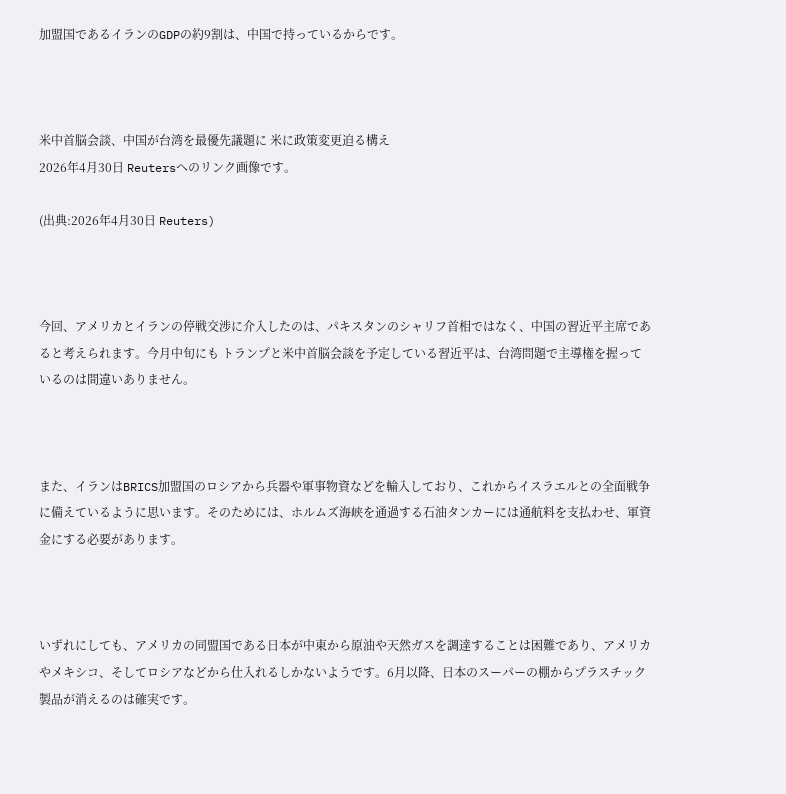加盟国であるイランのGDPの約9割は、中国で持っているからです。



米中首脳会談、中国が台湾を最優先議題に 米に政策変更迫る構え
2026年4月30日 Reutersへのリンク画像です。

(出典:2026年4月30日 Reuters)



今回、アメリカとイランの停戦交渉に介入したのは、パキスタンのシャリフ首相ではなく、中国の習近平主席であると考えられます。今月中旬にも トランプと米中首脳会談を予定している習近平は、台湾問題で主導権を握っているのは間違いありません。



また、イランはBRICS加盟国のロシアから兵器や軍事物資などを輸入しており、これからイスラエルとの全面戦争に備えているように思います。そのためには、ホルムズ海峡を通過する石油タンカーには通航料を支払わせ、軍資金にする必要があります。



いずれにしても、アメリカの同盟国である日本が中東から原油や天然ガスを調達することは困難であり、アメリカやメキシコ、そしてロシアなどから仕入れるしかないようです。6月以降、日本のスーパーの棚からプラスチック製品が消えるのは確実です。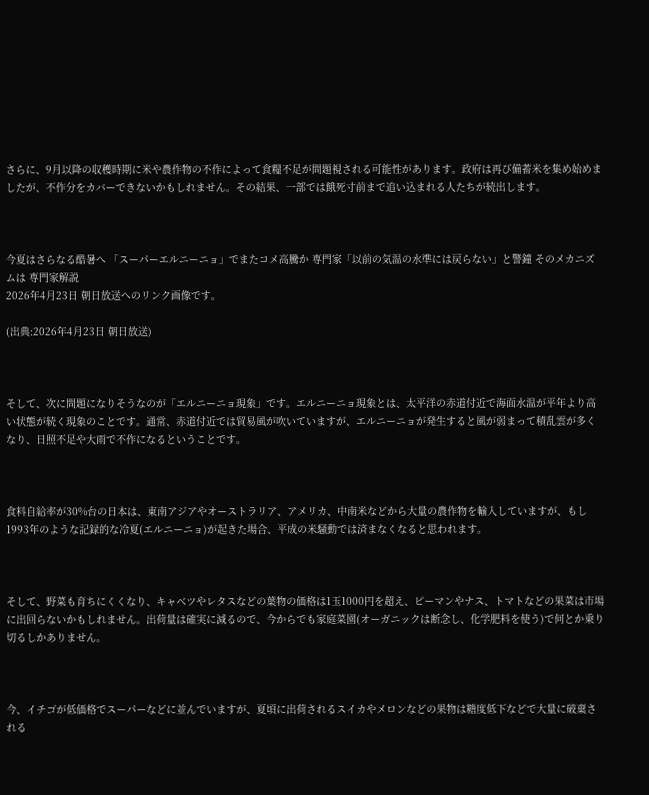さらに、9月以降の収穫時期に米や農作物の不作によって食糧不足が問題視される可能性があります。政府は再び備蓄米を集め始めましたが、不作分をカバーできないかもしれません。その結果、一部では餓死寸前まで追い込まれる人たちが続出します。



今夏はさらなる酷暑へ 「スーパーエルニーニョ」でまたコメ高騰か 専門家「以前の気温の水準には戻らない」と警鐘 そのメカニズムは 専門家解説
2026年4月23日 朝日放送へのリンク画像です。

(出典:2026年4月23日 朝日放送)



そして、次に問題になりそうなのが「エルニーニョ現象」です。エルニーニョ現象とは、太平洋の赤道付近で海面水温が平年より高い状態が続く現象のことです。通常、赤道付近では貿易風が吹いていますが、エルニーニョが発生すると風が弱まって積乱雲が多くなり、日照不足や大雨で不作になるということです。



食料自給率が30%台の日本は、東南アジアやオーストラリア、アメリカ、中南米などから大量の農作物を輸入していますが、もし1993年のような記録的な冷夏(エルニーニョ)が起きた場合、平成の米騒動では済まなくなると思われます。



そして、野菜も育ちにくくなり、キャベツやレタスなどの葉物の価格は1玉1000円を超え、ピーマンやナス、トマトなどの果菜は市場に出回らないかもしれません。出荷量は確実に減るので、今からでも家庭菜園(オーガニックは断念し、化学肥料を使う)で何とか乗り切るしかありません。



今、イチゴが低価格でスーパーなどに並んでいますが、夏頃に出荷されるスイカやメロンなどの果物は糖度低下などで大量に破棄される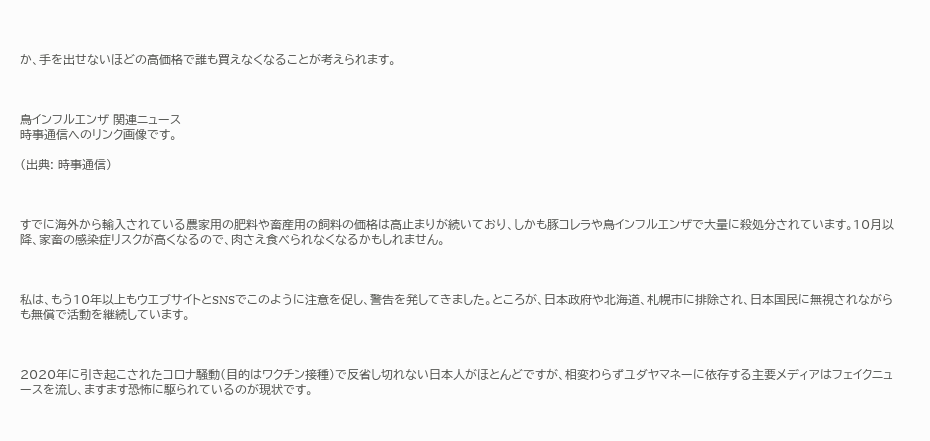か、手を出せないほどの高価格で誰も買えなくなることが考えられます。



鳥インフルエンザ 関連ニュース
時事通信へのリンク画像です。

(出典: 時事通信)



すでに海外から輸入されている農家用の肥料や畜産用の飼料の価格は高止まりが続いており、しかも豚コレラや鳥インフルエンザで大量に殺処分されています。10月以降、家畜の感染症リスクが高くなるので、肉さえ食べられなくなるかもしれません。



私は、もう10年以上もウエブサイトとSNSでこのように注意を促し、警告を発してきました。ところが、日本政府や北海道、札幌市に排除され、日本国民に無視されながらも無償で活動を継続しています。



2020年に引き起こされたコロナ騒動(目的はワクチン接種)で反省し切れない日本人がほとんどですが、相変わらずユダヤマネーに依存する主要メディアはフェイクニュースを流し、ますます恐怖に駆られているのが現状です。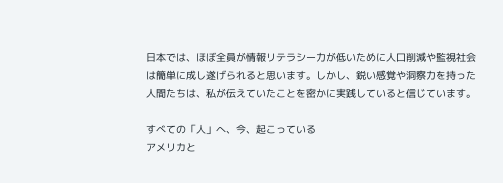日本では、ほぼ全員が情報リテラシー力が低いために人口削減や監視社会は簡単に成し遂げられると思います。しかし、鋭い感覚や洞察力を持った人間たちは、私が伝えていたことを密かに実践していると信じています。

すべての「人」へ、今、起こっている
アメリカと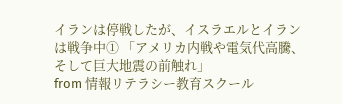イランは停戦したが、イスラエルとイランは戦争中① 「アメリカ内戦や電気代高騰、そして巨大地震の前触れ」
from 情報リテラシー教育スクール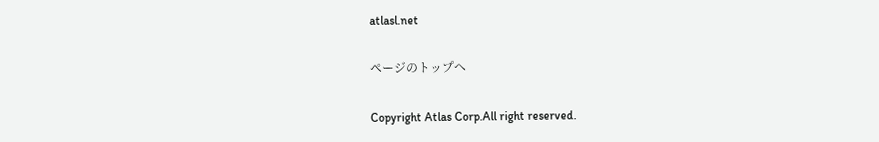atlasl.net

ページのトップへ

Copyright Atlas Corp.All right reserved.